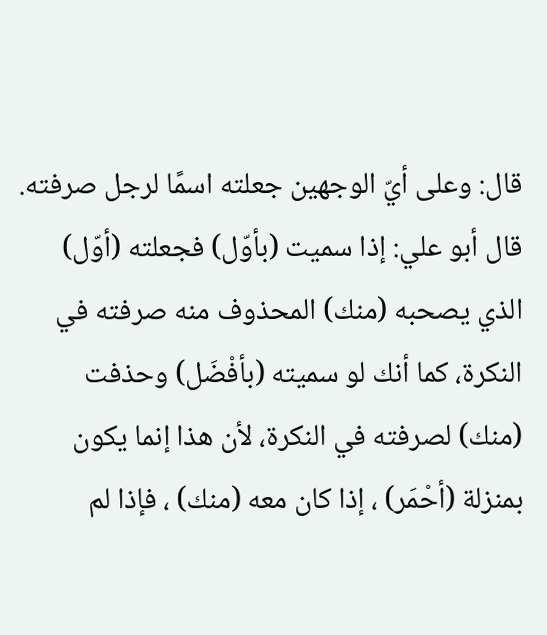قال: وعلى أيّ الوجهين جعلته اسمًا لرجل صرفته.
قال أبو علي: إذا سميت (بأوّل) فجعلته (أوّل) الذي يصحبه (منك) المحذوف منه صرفته في النكرة، كما أنك لو سميته (بأفْضَل) وحذفت (منك) لصرفته في النكرة، لأن هذا إنما يكون بمنزلة (أحْمَر) ، إذا كان معه (منك) ، فإذا لم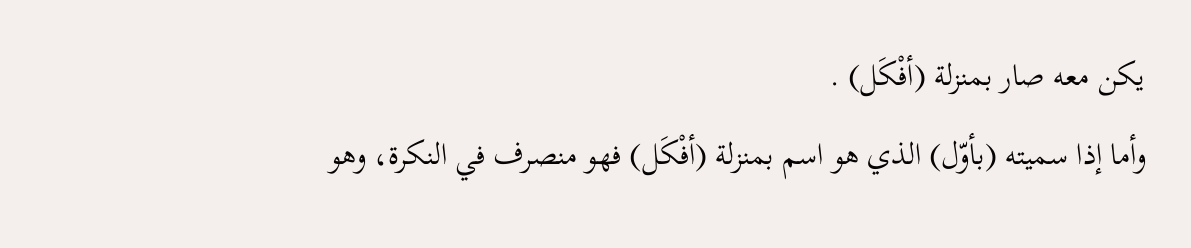يكن معه صار بمنزلة (أفْكَل) .
وأما إذا سميته (بأوّل) الذي هو اسم بمنزلة (أفْكَل) فهو منصرف في النكرة، وهو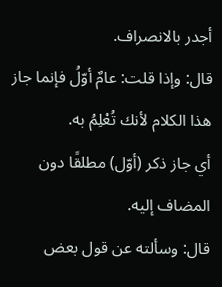أجدر بالانصراف.
قال: وإذا قلت: عامٌ أوّلُ فإنما جاز هذا الكلام لأنك تُعْلِمُ به.
أي جاز ذكر (أوّل) مطلقًا دون المضاف إليه.
قال: وسألته عن قول بعض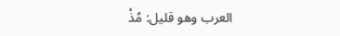العرب وهو قليل: مُذْ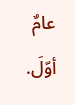عامٌ أوّلَ.